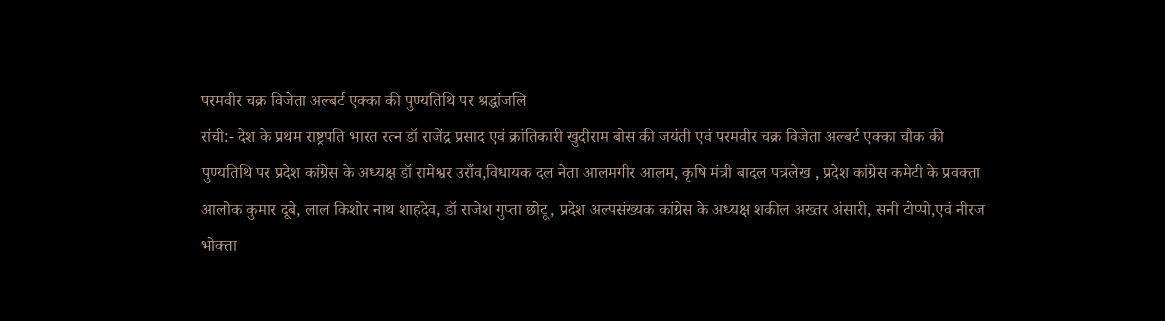परमवीर चक्र विजेता अल्बर्ट एक्का की पुण्यतिथि पर श्रद्धांजलि
रांची:- देश के प्रथम राष्ट्रपति भारत रत्न डॉ राजेंद्र प्रसाद एवं क्रांतिकारी खुदीराम बोस की जयंती एवं परमवीर चक्र विजेता अल्बर्ट एक्का चौक की पुण्यतिथि पर प्रदेश कांग्रेस के अध्यक्ष डॉ रामेश्वर उराँव,विधायक दल नेता आलमगीर आलम, कृषि मंत्री बादल पत्रलेख , प्रदेश कांग्रेस कमेटी के प्रवक्ता आलोक कुमार दूबे, लाल किशोर नाथ शाहदेव, डॉ राजेश गुप्ता छोटू, प्रदेश अल्पसंख्यक कांग्रेस के अध्यक्ष शकील अख्तर अंसारी, सनी टोप्पो,एवं नीरज भोक्ता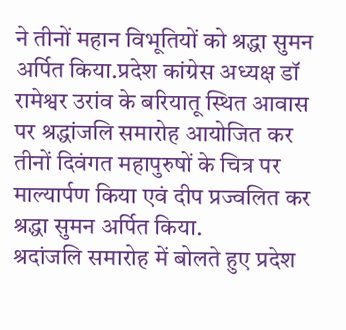ने तीनों महान विभूतियों को श्रद्धा सुमन अर्पित किया.प्रदेश कांग्रेस अध्यक्ष डॉ रामेश्वर उरांव के बरियातू स्थित आवास पर श्रद्धांजलि समारोह आयोजित कर तीनों दिवंगत महापुरुषों के चित्र पर माल्यार्पण किया एवं दीप प्रज्वलित कर श्रद्धा सुमन अर्पित किया.
श्रदांजलि समारोह में बोलते हुए प्रदेश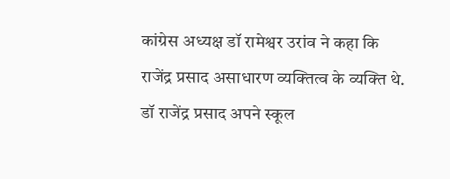कांग्रेस अध्यक्ष डॉ रामेश्वर उरांव ने कहा कि राजेंद्र प्रसाद असाधारण व्यक्तित्व के व्यक्ति थे. डॉ राजेंद्र प्रसाद अपने स्कूल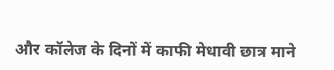और कॉलेज के दिनों में काफी मेधावी छात्र माने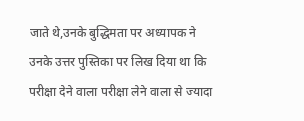जाते थे,उनके बुद्धिमता पर अध्यापक ने उनके उत्तर पुस्तिका पर लिख दिया था कि परीक्षा देने वाला परीक्षा लेने वाला से ज्यादा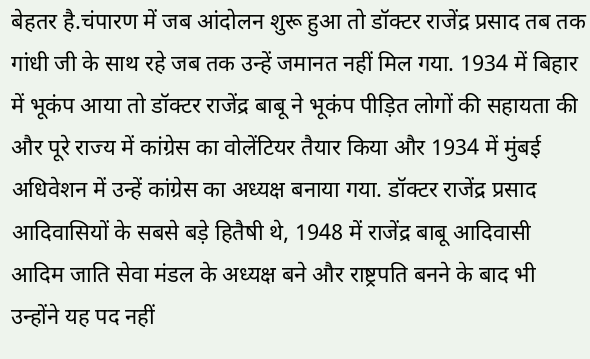बेहतर है.चंपारण में जब आंदोलन शुरू हुआ तो डॉक्टर राजेंद्र प्रसाद तब तक गांधी जी के साथ रहे जब तक उन्हें जमानत नहीं मिल गया. 1934 में बिहार में भूकंप आया तो डॉक्टर राजेंद्र बाबू ने भूकंप पीड़ित लोगों की सहायता की और पूरे राज्य में कांग्रेस का वोलेंटियर तैयार किया और 1934 में मुंबई अधिवेशन में उन्हें कांग्रेस का अध्यक्ष बनाया गया. डॉक्टर राजेंद्र प्रसाद आदिवासियों के सबसे बड़े हितैषी थे, 1948 में राजेंद्र बाबू आदिवासी आदिम जाति सेवा मंडल के अध्यक्ष बने और राष्ट्रपति बनने के बाद भी उन्होंने यह पद नहीं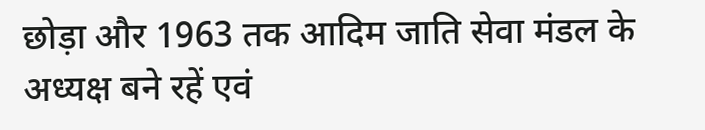छोड़ा और 1963 तक आदिम जाति सेवा मंडल के अध्यक्ष बने रहें एवं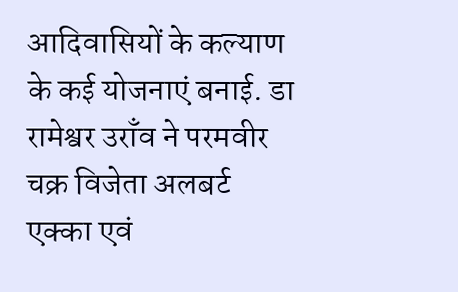आदिवासियों के कल्याण के कई योजनाएं बनाई. डा रामेश्वर उराँव ने परमवीर चक्र विजेता अलबर्ट एक्का एवं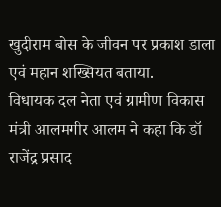खुदीराम बोस के जीवन पर प्रकाश डाला एवं महान शख्सियत बताया.
विधायक दल नेता एवं ग्रामीण विकास मंत्री आलमगीर आलम ने कहा कि डॉ राजेंद्र प्रसाद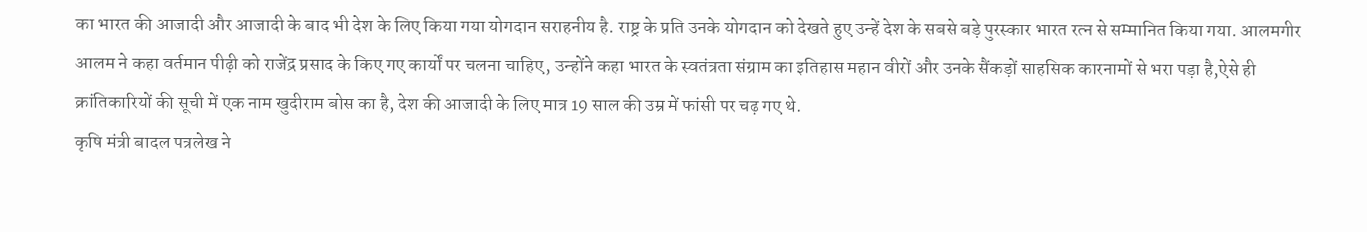का भारत की आजादी और आजादी के बाद भी देश के लिए किया गया योगदान सराहनीय है. राष्ट्र के प्रति उनके योगदान को देखते हुए उन्हें देश के सबसे बड़े पुरस्कार भारत रत्न से सम्मानित किया गया. आलमगीर आलम ने कहा वर्तमान पीढ़ी को राजेंद्र प्रसाद के किए गए कार्यों पर चलना चाहिए, उन्होंने कहा भारत के स्वतंत्रता संग्राम का इतिहास महान वीरों और उनके सैंकड़ों साहसिक कारनामों से भरा पड़ा है,ऐसे ही क्रांतिकारियों की सूची में एक नाम खुदीराम बोस का है, देश की आजादी के लिए मात्र 19 साल की उम्र में फांसी पर चढ़ गए थे.
कृषि मंत्री बादल पत्रलेख ने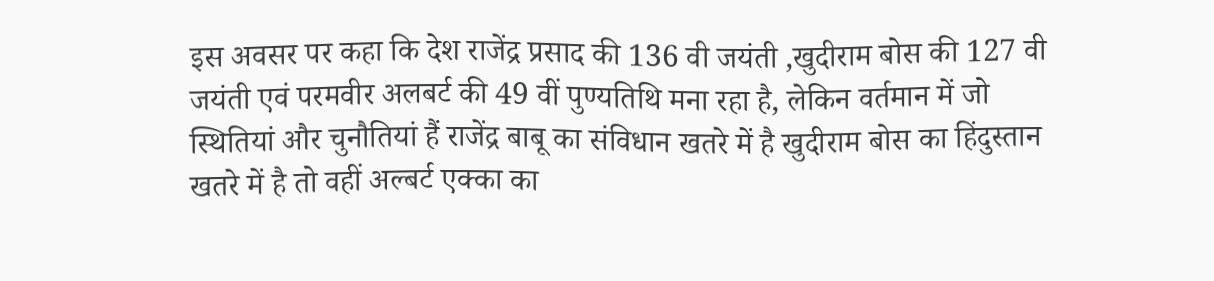इस अवसर पर कहा कि देश राजेंद्र प्रसाद की 136 वी जयंती ,खुदीराम बोस की 127 वी जयंती एवं परमवीर अलबर्ट की 49 वीं पुण्यतिथि मना रहा है, लेकिन वर्तमान में जो स्थितियां और चुनौतियां हैं राजेंद्र बाबू का संविधान खतरे में है खुदीराम बोस का हिंदुस्तान खतरे में है तो वहीं अल्बर्ट एक्का का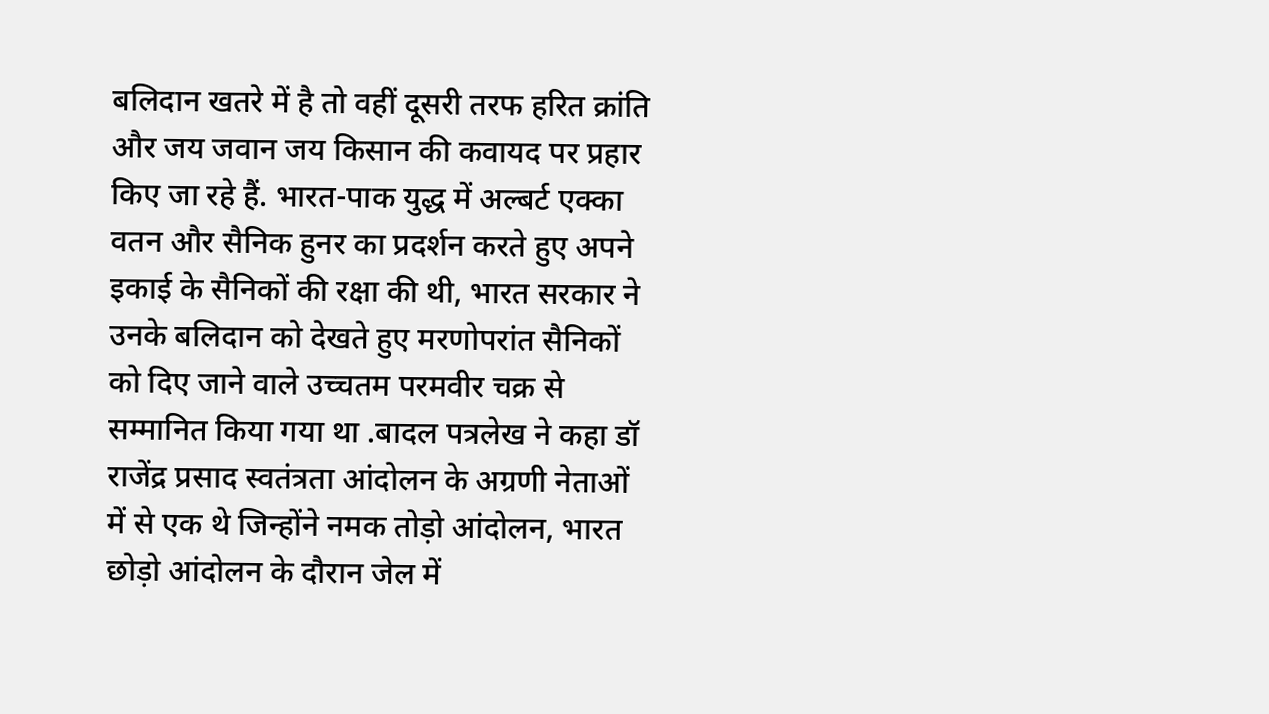बलिदान खतरे में है तो वहीं दूसरी तरफ हरित क्रांति और जय जवान जय किसान की कवायद पर प्रहार किए जा रहे हैं. भारत-पाक युद्ध में अल्बर्ट एक्का वतन और सैनिक हुनर का प्रदर्शन करते हुए अपने इकाई के सैनिकों की रक्षा की थी, भारत सरकार ने उनके बलिदान को देखते हुए मरणोपरांत सैनिकों को दिए जाने वाले उच्चतम परमवीर चक्र से सम्मानित किया गया था .बादल पत्रलेख ने कहा डॉ राजेंद्र प्रसाद स्वतंत्रता आंदोलन के अग्रणी नेताओं में से एक थे जिन्होंने नमक तोड़ो आंदोलन, भारत छोड़ो आंदोलन के दौरान जेल में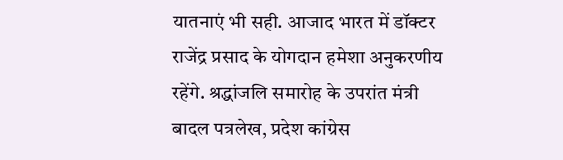यातनाएं भी सही. आजाद भारत में डॉक्टर राजेंद्र प्रसाद के योगदान हमेशा अनुकरणीय रहेंगे. श्रद्धांजलि समारोह के उपरांत मंत्री बादल पत्रलेख, प्रदेश कांग्रेस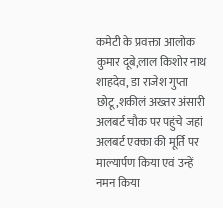कमेटी के प्रवक्ता आलोक कुमार दूबे,लाल किशोर नाथ शाहदेव, डा राजेश गुप्ता छोटू,शकीलं अख्तर अंसारी अलबर्ट चौक पर पहुंचे जहां अलबर्ट एक्का की मूर्ति पर माल्यार्पण किया एवं उन्हें नमन किया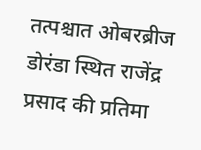तत्पश्चात ओबरब्रीज डोरंडा स्थित राजेंद्र प्रसाद की प्रतिमा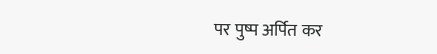पर पुष्प अर्पित कर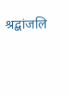श्रद्बांजलि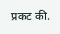प्रकट की.